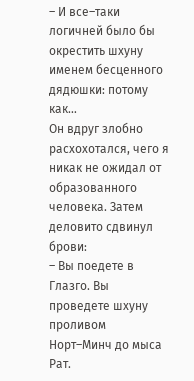– И все–таки логичней было бы окрестить шхуну именем бесценного дядюшки: потому как…
Он вдруг злобно расхохотался, чего я никак не ожидал от образованного человека. Затем деловито сдвинул брови:
– Вы поедете в Глазго. Вы проведете шхуну проливом Норт–Минч до мыса Рат.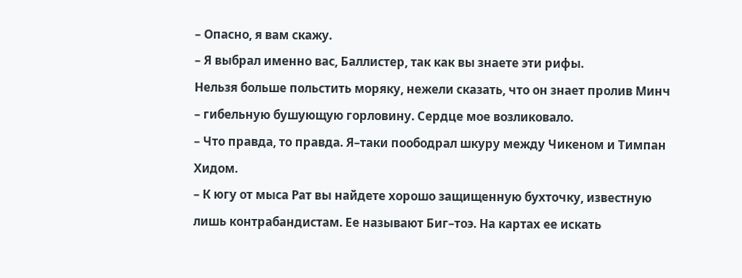– Опасно, я вам скажу.
– Я выбрал именно вас, Баллистер, так как вы знаете эти рифы.
Нельзя больше польстить моряку, нежели сказать, что он знает пролив Минч – гибельную бушующую горловину. Сердце мое возликовало.
– Что правда, то правда. Я–таки поободрал шкуру между Чикеном и Тимпан Хидом.
– К югу от мыса Рат вы найдете хорошо защищенную бухточку, известную лишь контрабандистам. Ее называют Биг–тоэ. На картах ее искать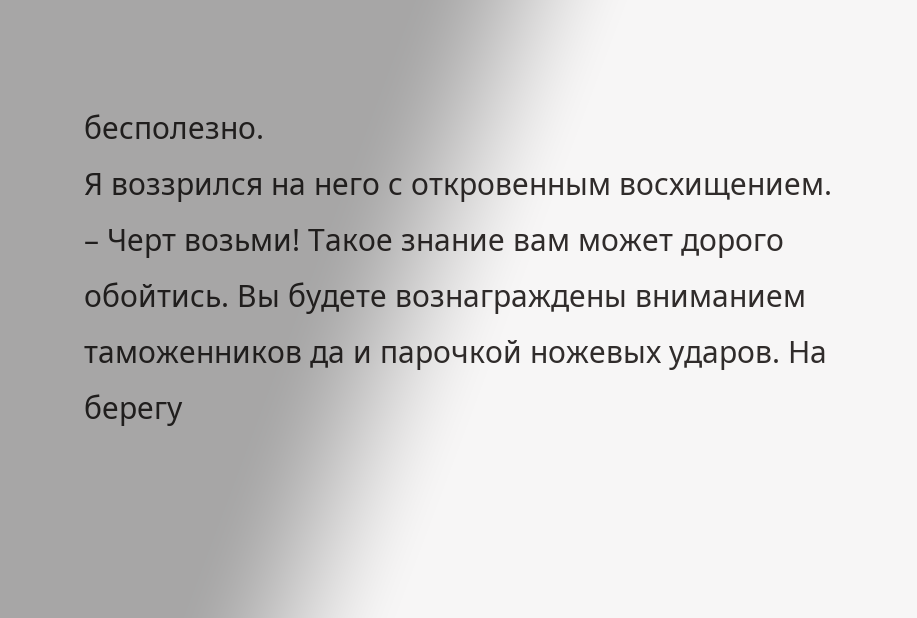бесполезно.
Я воззрился на него с откровенным восхищением.
– Черт возьми! Такое знание вам может дорого обойтись. Вы будете вознаграждены вниманием таможенников да и парочкой ножевых ударов. На берегу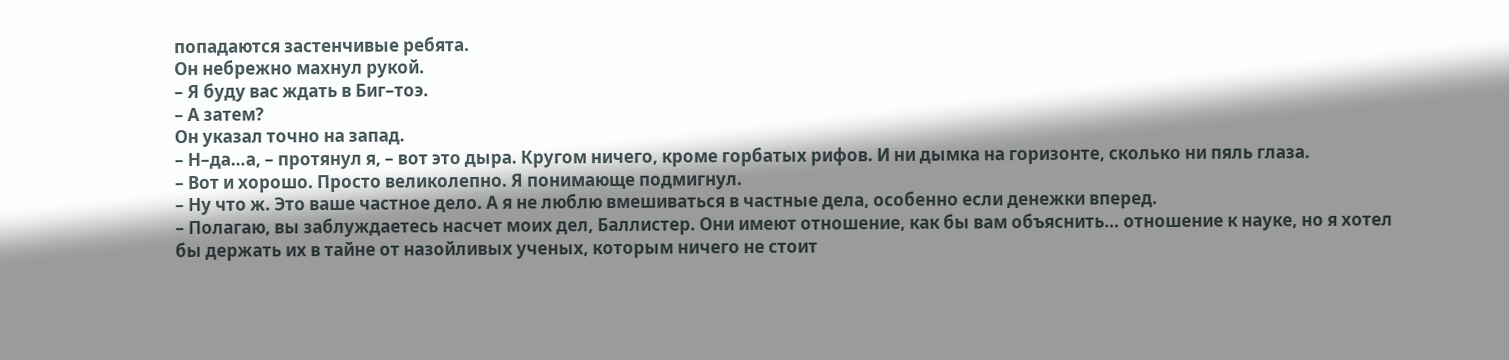попадаются застенчивые ребята.
Он небрежно махнул рукой.
– Я буду вас ждать в Биг–тоэ.
– А затем?
Он указал точно на запад.
– Н–да…а, – протянул я, – вот это дыра. Кругом ничего, кроме горбатых рифов. И ни дымка на горизонте, сколько ни пяль глаза.
– Вот и хорошо. Просто великолепно. Я понимающе подмигнул.
– Ну что ж. Это ваше частное дело. А я не люблю вмешиваться в частные дела, особенно если денежки вперед.
– Полагаю, вы заблуждаетесь насчет моих дел, Баллистер. Они имеют отношение, как бы вам объяснить… отношение к науке, но я хотел бы держать их в тайне от назойливых ученых, которым ничего не стоит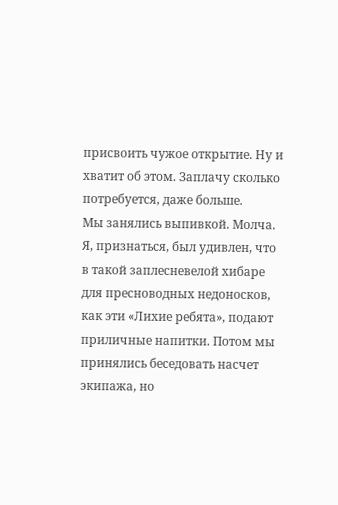присвоить чужое открытие. Ну и хватит об этом. Заплачу сколько потребуется, даже больше.
Мы занялись выпивкой. Молча. Я, признаться, был удивлен, что в такой заплесневелой хибаре для пресноводных недоносков, как эти «Лихие ребята», подают приличные напитки. Потом мы принялись беседовать насчет экипажа, но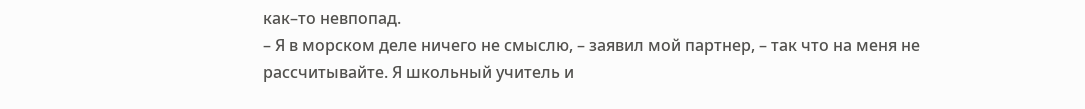как–то невпопад.
– Я в морском деле ничего не смыслю, – заявил мой партнер, – так что на меня не рассчитывайте. Я школьный учитель и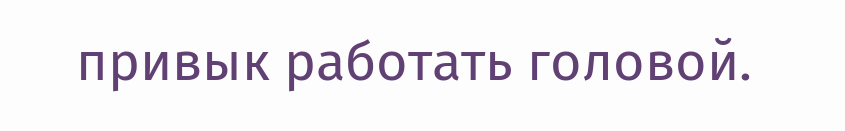привык работать головой.